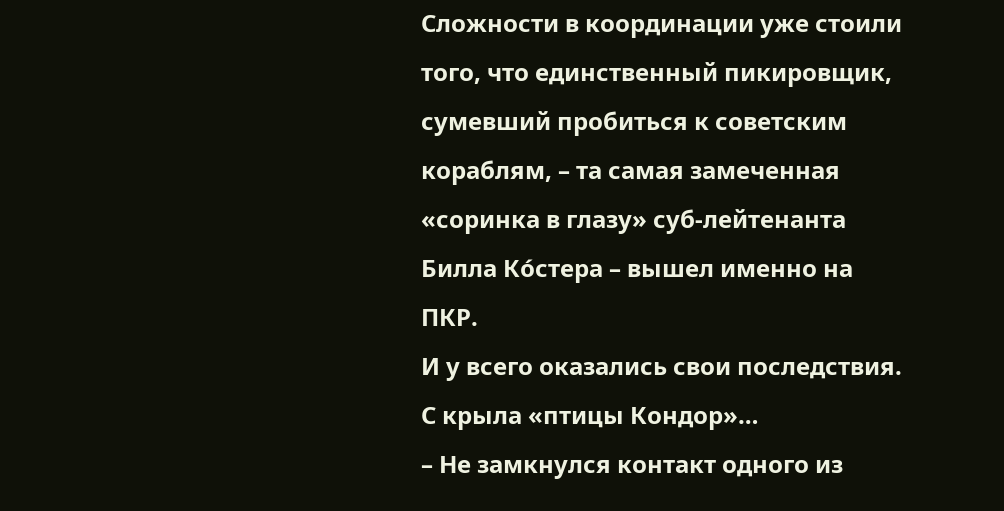Сложности в координации уже стоили того, что единственный пикировщик, сумевший пробиться к советским кораблям, – та самая замеченная «соринка в глазу» суб-лейтенанта Билла Кóстера – вышел именно на ПКР.
И у всего оказались свои последствия.
С крыла «птицы Кондор»…
– Не замкнулся контакт одного из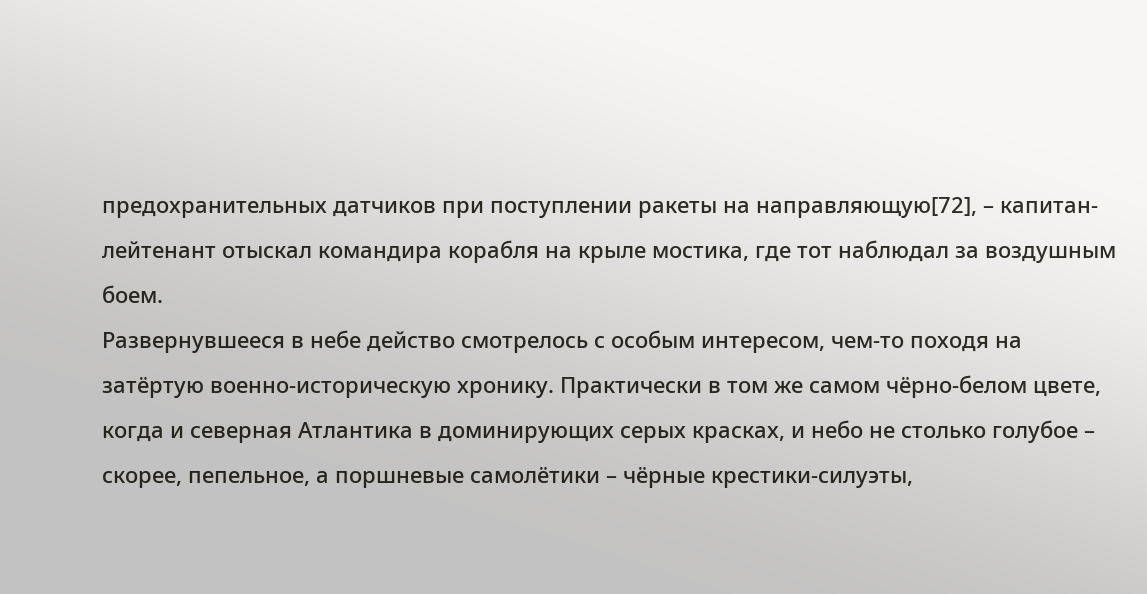предохранительных датчиков при поступлении ракеты на направляющую[72], – капитан-лейтенант отыскал командира корабля на крыле мостика, где тот наблюдал за воздушным боем.
Развернувшееся в небе действо смотрелось с особым интересом, чем-то походя на затёртую военно-историческую хронику. Практически в том же самом чёрно-белом цвете, когда и северная Атлантика в доминирующих серых красках, и небо не столько голубое – скорее, пепельное, а поршневые самолётики – чёрные крестики-силуэты,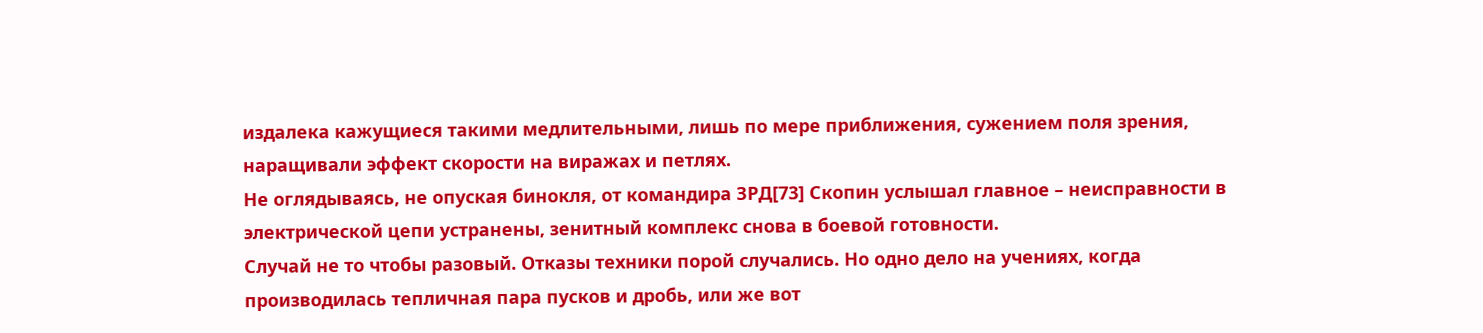издалека кажущиеся такими медлительными, лишь по мере приближения, сужением поля зрения, наращивали эффект скорости на виражах и петлях.
Не оглядываясь, не опуская бинокля, от командира ЗРД[73] Скопин услышал главное – неисправности в электрической цепи устранены, зенитный комплекс снова в боевой готовности.
Случай не то чтобы разовый. Отказы техники порой случались. Но одно дело на учениях, когда производилась тепличная пара пусков и дробь, или же вот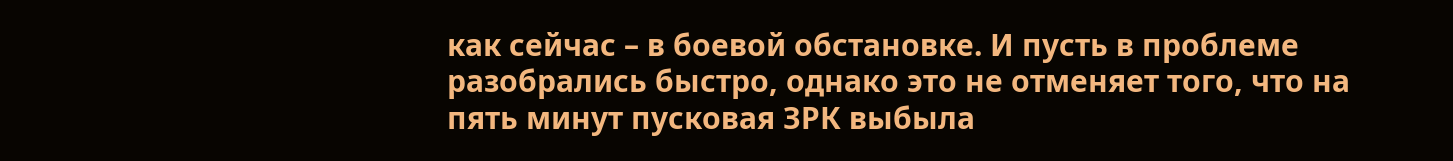как сейчас – в боевой обстановке. И пусть в проблеме разобрались быстро, однако это не отменяет того, что на пять минут пусковая ЗРК выбыла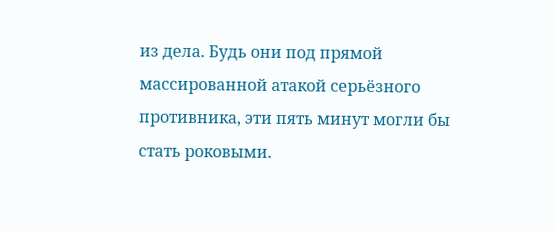из дела. Будь они под прямой массированной атакой серьёзного противника, эти пять минут могли бы стать роковыми.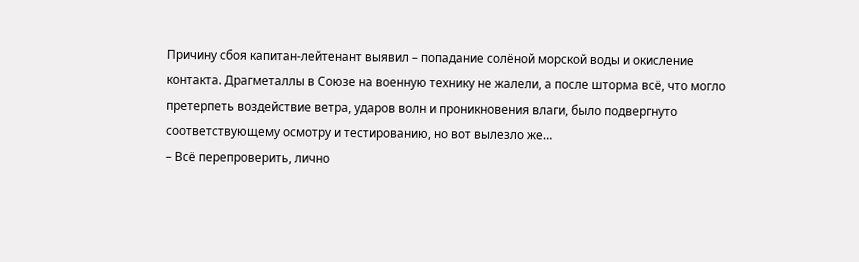Причину сбоя капитан-лейтенант выявил – попадание солёной морской воды и окисление контакта. Драгметаллы в Союзе на военную технику не жалели, а после шторма всё, что могло претерпеть воздействие ветра, ударов волн и проникновения влаги, было подвергнуто соответствующему осмотру и тестированию, но вот вылезло же…
– Всё перепроверить, лично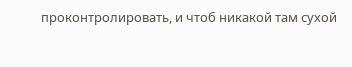проконтролировать, и чтоб никакой там сухой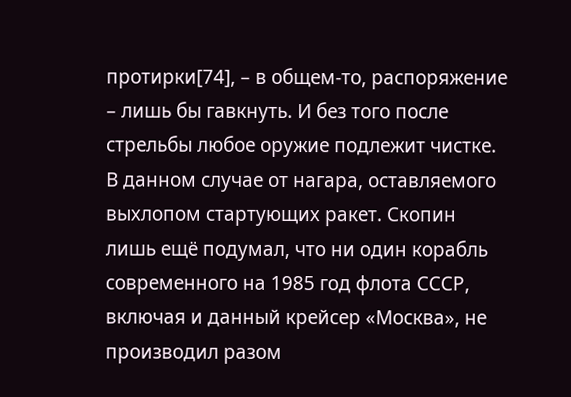протирки[74], – в общем-то, распоряжение – лишь бы гавкнуть. И без того после стрельбы любое оружие подлежит чистке. В данном случае от нагара, оставляемого выхлопом стартующих ракет. Скопин лишь ещё подумал, что ни один корабль современного на 1985 год флота СССР, включая и данный крейсер «Москва», не производил разом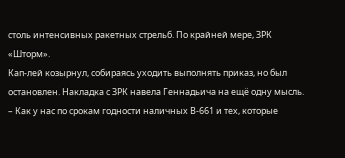столь интенсивных ракетных стрельб. По крайней мере, ЗРК «Шторм».
Кап-лей козырнул, собираясь уходить выполнять приказ, но был остановлен. Накладка с ЗРК навела Геннадьича на ещё одну мысль.
– Как у нас по срокам годности наличных В-661 и тех, которые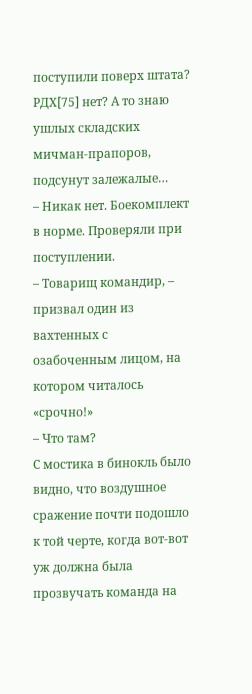поступили поверх штата? РДХ[75] нет? А то знаю ушлых складских мичман-прапоров, подсунут залежалые…
– Никак нет. Боекомплект в норме. Проверяли при поступлении.
– Товарищ командир, – призвал один из вахтенных с озабоченным лицом, на котором читалось «срочно!»
– Что там?
С мостика в бинокль было видно, что воздушное сражение почти подошло к той черте, когда вот-вот уж должна была прозвучать команда на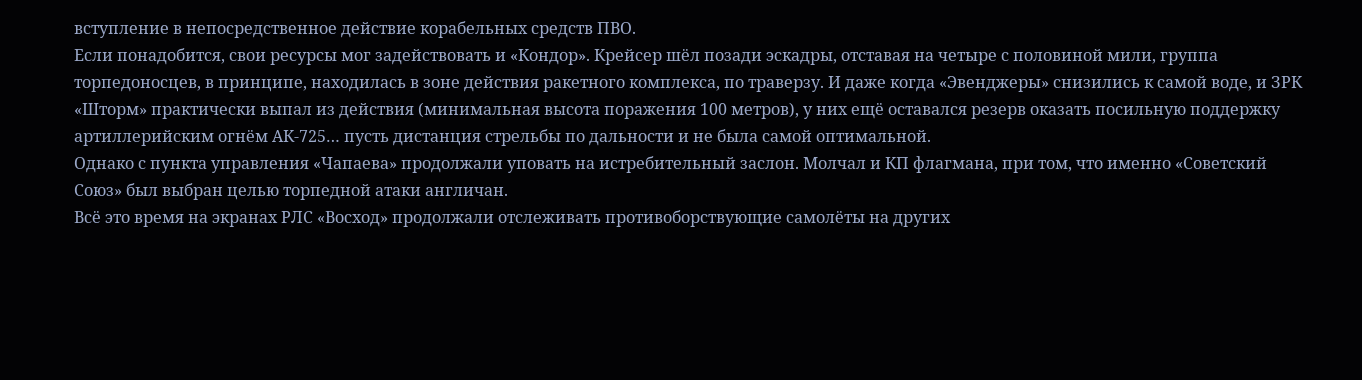вступление в непосредственное действие корабельных средств ПВО.
Если понадобится, свои ресурсы мог задействовать и «Кондор». Крейсер шёл позади эскадры, отставая на четыре с половиной мили, группа торпедоносцев, в принципе, находилась в зоне действия ракетного комплекса, по траверзу. И даже когда «Эвенджеры» снизились к самой воде, и ЗРК «Шторм» практически выпал из действия (минимальная высота поражения 100 метров), у них ещё оставался резерв оказать посильную поддержку артиллерийским огнём АК-725… пусть дистанция стрельбы по дальности и не была самой оптимальной.
Однако с пункта управления «Чапаева» продолжали уповать на истребительный заслон. Молчал и КП флагмана, при том, что именно «Советский Союз» был выбран целью торпедной атаки англичан.
Всё это время на экранах РЛС «Восход» продолжали отслеживать противоборствующие самолёты на других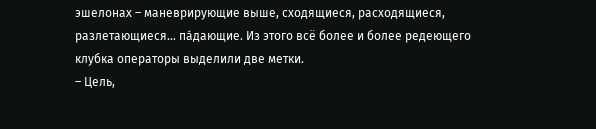эшелонах – маневрирующие выше, сходящиеся, расходящиеся, разлетающиеся… пáдающие. Из этого всё более и более редеющего клубка операторы выделили две метки.
– Цель,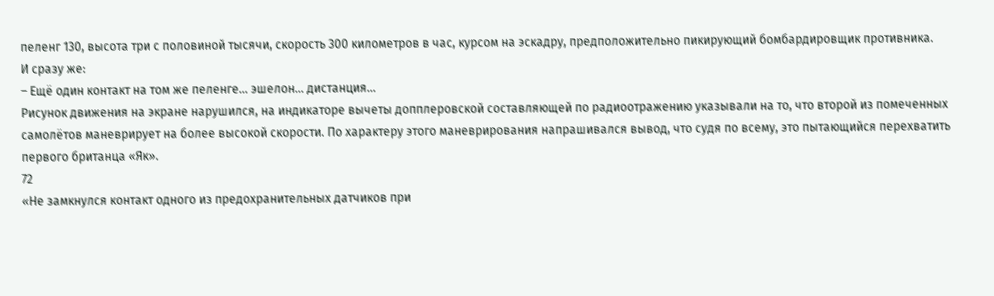пеленг 130, высота три с половиной тысячи, скорость 300 километров в час, курсом на эскадру, предположительно пикирующий бомбардировщик противника.
И сразу же:
– Ещё один контакт на том же пеленге… эшелон… дистанция…
Рисунок движения на экране нарушился, на индикаторе вычеты допплеровской составляющей по радиоотражению указывали на то, что второй из помеченных самолётов маневрирует на более высокой скорости. По характеру этого маневрирования напрашивался вывод, что судя по всему, это пытающийся перехватить первого британца «Як».
72
«Не замкнулся контакт одного из предохранительных датчиков при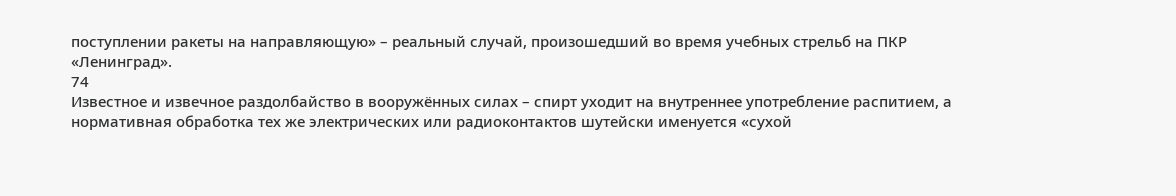поступлении ракеты на направляющую» – реальный случай, произошедший во время учебных стрельб на ПКР «Ленинград».
74
Известное и извечное раздолбайство в вооружённых силах – спирт уходит на внутреннее употребление распитием, а нормативная обработка тех же электрических или радиоконтактов шутейски именуется «сухой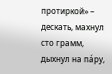протиркой» – дескать, махнул сто грамм, дыхнул на пáру,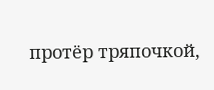протёр тряпочкой,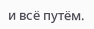и всё путём.